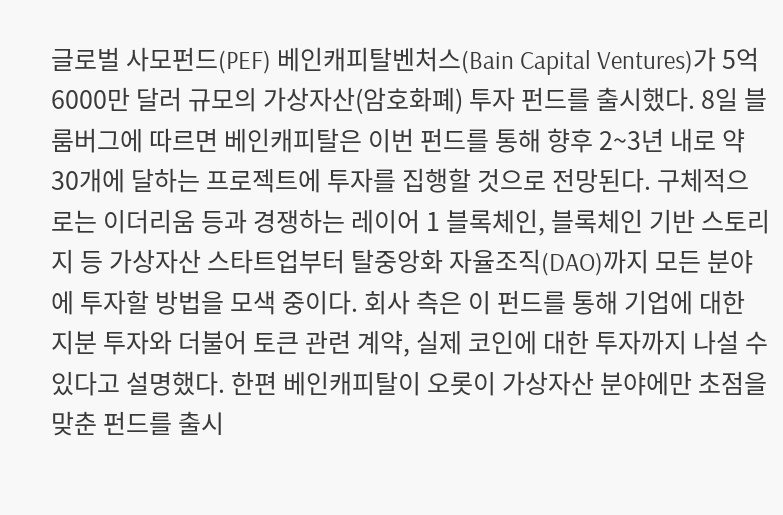글로벌 사모펀드(PEF) 베인캐피탈벤처스(Bain Capital Ventures)가 5억6000만 달러 규모의 가상자산(암호화폐) 투자 펀드를 출시했다. 8일 블룸버그에 따르면 베인캐피탈은 이번 펀드를 통해 향후 2~3년 내로 약 30개에 달하는 프로젝트에 투자를 집행할 것으로 전망된다. 구체적으로는 이더리움 등과 경쟁하는 레이어 1 블록체인, 블록체인 기반 스토리지 등 가상자산 스타트업부터 탈중앙화 자율조직(DAO)까지 모든 분야에 투자할 방법을 모색 중이다. 회사 측은 이 펀드를 통해 기업에 대한 지분 투자와 더불어 토큰 관련 계약, 실제 코인에 대한 투자까지 나설 수 있다고 설명했다. 한편 베인캐피탈이 오롯이 가상자산 분야에만 초점을 맞춘 펀드를 출시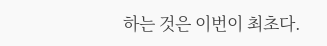하는 것은 이번이 최초다.